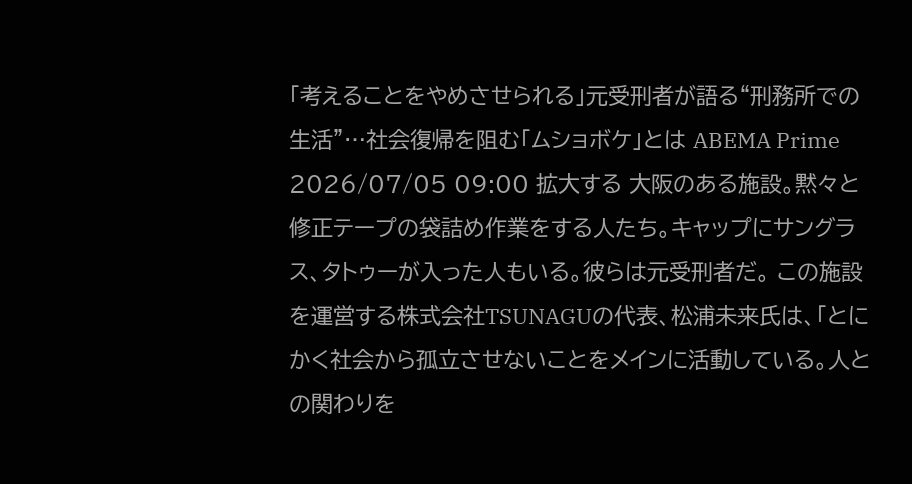「考えることをやめさせられる」元受刑者が語る“刑務所での生活”…社会復帰を阻む「ムショボケ」とは ABEMA Prime 2026/07/05 09:00 拡大する 大阪のある施設。黙々と修正テープの袋詰め作業をする人たち。キャップにサングラス、タトゥーが入った人もいる。彼らは元受刑者だ。 この施設を運営する株式会社TSUNAGUの代表、松浦未来氏は、「とにかく社会から孤立させないことをメインに活動している。人との関わりを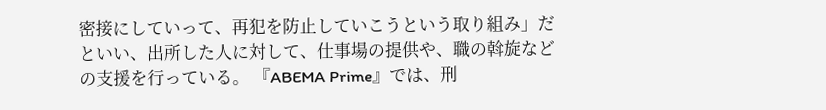密接にしていって、再犯を防止していこうという取り組み」だといい、出所した人に対して、仕事場の提供や、職の斡旋などの支援を行っている。 『ABEMA Prime』では、刑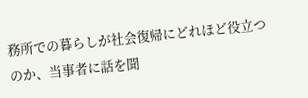務所での暮らしが社会復帰にどれほど役立つのか、当事者に話を聞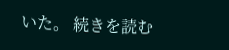いた。 続きを読む